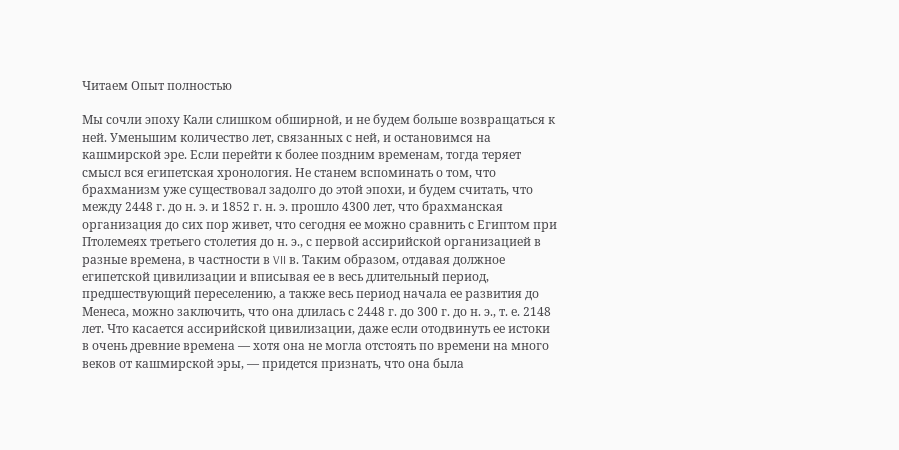Читаем Опыт полностью

Мы сочли эпоху Кали слишком обширной, и не будем больше возвращаться к ней. Уменьшим количество лет, связанных с ней, и остановимся на кашмирской эре. Если перейти к более поздним временам, тогда теряет смысл вся египетская хронология. Не станем вспоминать о том, что брахманизм уже существовал задолго до этой эпохи, и будем считать, что между 2448 г. до н. э. и 1852 г. н. э. прошло 4300 лет, что брахманская организация до сих пор живет, что сегодня ее можно сравнить с Египтом при Птолемеях третьего столетия до н. э., с первой ассирийской организацией в разные времена, в частности в VII в. Таким образом, отдавая должное египетской цивилизации и вписывая ее в весь длительный период, предшествующий переселению, а также весь период начала ее развития до Менеса, можно заключить, что она длилась с 2448 г. до 300 г. до н. э., т. е. 2148 лет. Что касается ассирийской цивилизации, даже если отодвинуть ее истоки в очень древние времена — хотя она не могла отстоять по времени на много веков от кашмирской эры, — придется признать, что она была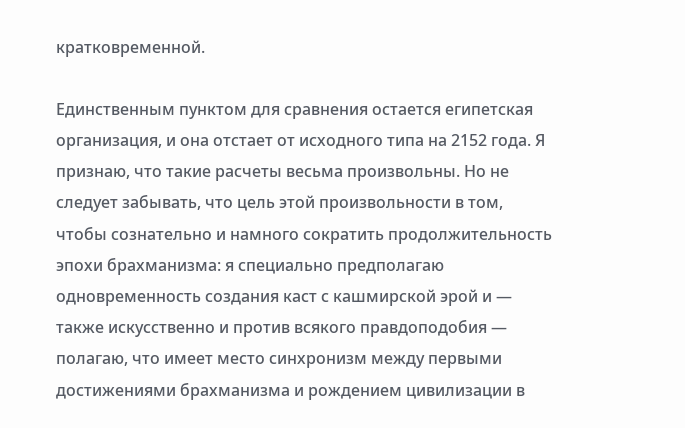кратковременной.

Единственным пунктом для сравнения остается египетская организация, и она отстает от исходного типа на 2152 года. Я признаю, что такие расчеты весьма произвольны. Но не следует забывать, что цель этой произвольности в том, чтобы сознательно и намного сократить продолжительность эпохи брахманизма: я специально предполагаю одновременность создания каст с кашмирской эрой и — также искусственно и против всякого правдоподобия — полагаю, что имеет место синхронизм между первыми достижениями брахманизма и рождением цивилизации в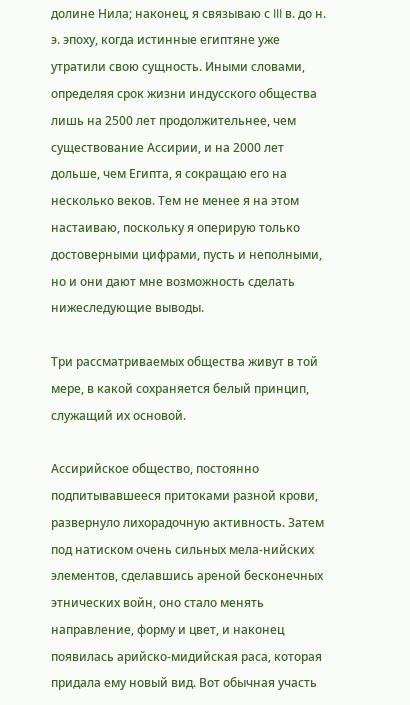долине Нила; наконец, я связываю с III в. до н. э. эпоху, когда истинные египтяне уже утратили свою сущность. Иными словами, определяя срок жизни индусского общества лишь на 2500 лет продолжительнее, чем существование Ассирии, и на 2000 лет дольше, чем Египта, я сокращаю его на несколько веков. Тем не менее я на этом настаиваю, поскольку я оперирую только достоверными цифрами, пусть и неполными, но и они дают мне возможность сделать нижеследующие выводы.

Три рассматриваемых общества живут в той мере, в какой сохраняется белый принцип, служащий их основой.

Ассирийское общество, постоянно подпитывавшееся притоками разной крови, развернуло лихорадочную активность. Затем под натиском очень сильных мела-нийских элементов, сделавшись ареной бесконечных этнических войн, оно стало менять направление, форму и цвет, и наконец появилась арийско-мидийская раса, которая придала ему новый вид. Вот обычная участь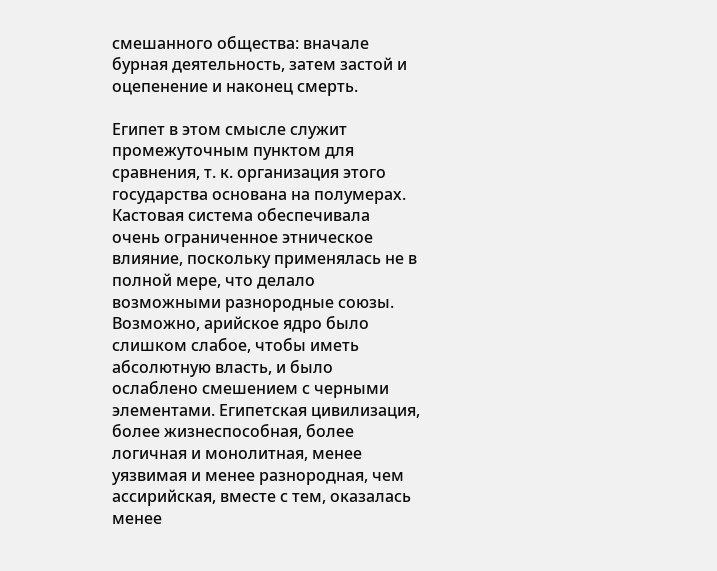смешанного общества: вначале бурная деятельность, затем застой и оцепенение и наконец смерть.

Египет в этом смысле служит промежуточным пунктом для сравнения, т. к. организация этого государства основана на полумерах. Кастовая система обеспечивала очень ограниченное этническое влияние, поскольку применялась не в полной мере, что делало возможными разнородные союзы. Возможно, арийское ядро было слишком слабое, чтобы иметь абсолютную власть, и было ослаблено смешением с черными элементами. Египетская цивилизация, более жизнеспособная, более логичная и монолитная, менее уязвимая и менее разнородная, чем ассирийская, вместе с тем, оказалась менее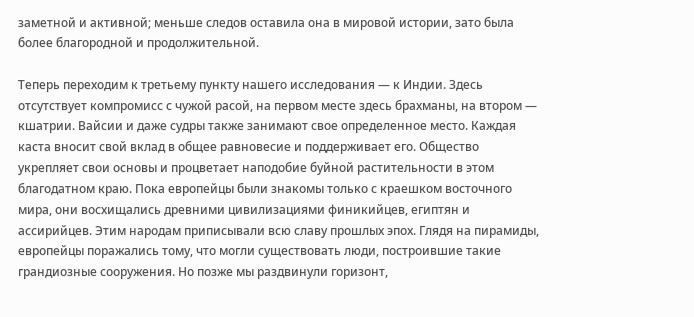заметной и активной; меньше следов оставила она в мировой истории, зато была более благородной и продолжительной.

Теперь переходим к третьему пункту нашего исследования — к Индии. Здесь отсутствует компромисс с чужой расой, на первом месте здесь брахманы, на втором — кшатрии. Вайсии и даже судры также занимают свое определенное место. Каждая каста вносит свой вклад в общее равновесие и поддерживает его. Общество укрепляет свои основы и процветает наподобие буйной растительности в этом благодатном краю. Пока европейцы были знакомы только с краешком восточного мира, они восхищались древними цивилизациями финикийцев, египтян и ассирийцев. Этим народам приписывали всю славу прошлых эпох. Глядя на пирамиды, европейцы поражались тому, что могли существовать люди, построившие такие грандиозные сооружения. Но позже мы раздвинули горизонт,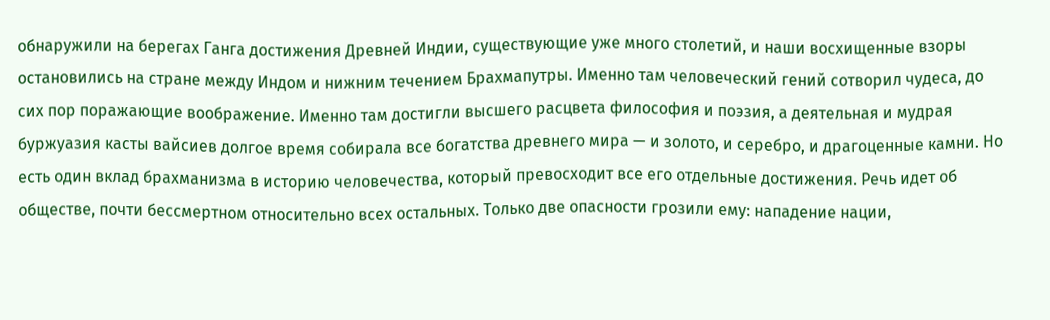обнаружили на берегах Ганга достижения Древней Индии, существующие уже много столетий, и наши восхищенные взоры остановились на стране между Индом и нижним течением Брахмапутры. Именно там человеческий гений сотворил чудеса, до сих пор поражающие воображение. Именно там достигли высшего расцвета философия и поэзия, а деятельная и мудрая буржуазия касты вайсиев долгое время собирала все богатства древнего мира — и золото, и серебро, и драгоценные камни. Но есть один вклад брахманизма в историю человечества, который превосходит все его отдельные достижения. Речь идет об обществе, почти бессмертном относительно всех остальных. Только две опасности грозили ему: нападение нации,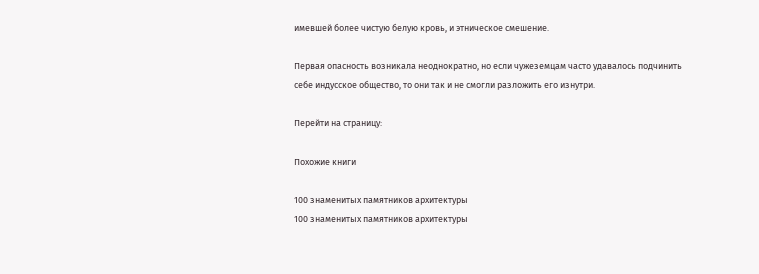имевшей более чистую белую кровь, и этническое смешение.

Первая опасность возникала неоднократно, но если чужеземцам часто удавалось подчинить себе индусское общество, то они так и не смогли разложить его изнутри.

Перейти на страницу:

Похожие книги

100 знаменитых памятников архитектуры
100 знаменитых памятников архитектуры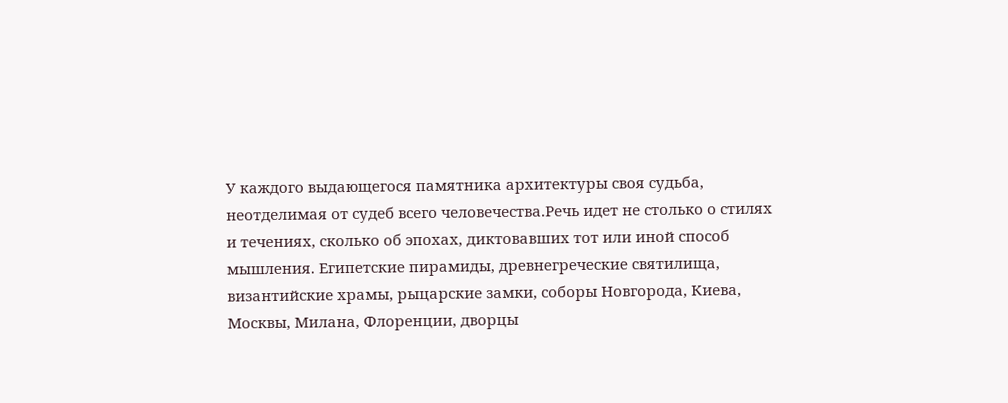У каждого выдающегося памятника архитектуры своя судьба, неотделимая от судеб всего человечества.Речь идет не столько о стилях и течениях, сколько об эпохах, диктовавших тот или иной способ мышления. Египетские пирамиды, древнегреческие святилища, византийские храмы, рыцарские замки, соборы Новгорода, Киева, Москвы, Милана, Флоренции, дворцы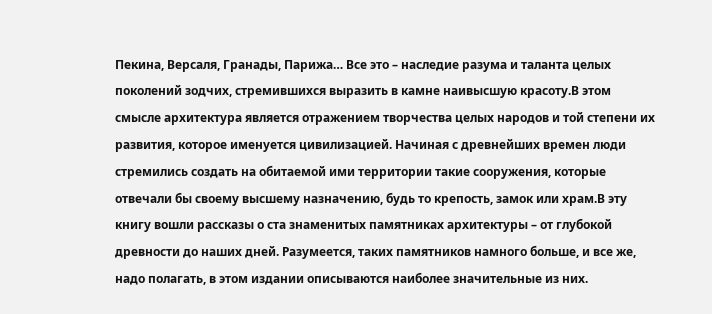Пекина, Версаля, Гранады, Парижа… Все это – наследие разума и таланта целых поколений зодчих, стремившихся выразить в камне наивысшую красоту.В этом смысле архитектура является отражением творчества целых народов и той степени их развития, которое именуется цивилизацией. Начиная с древнейших времен люди стремились создать на обитаемой ими территории такие сооружения, которые отвечали бы своему высшему назначению, будь то крепость, замок или храм.В эту книгу вошли рассказы о ста знаменитых памятниках архитектуры – от глубокой древности до наших дней. Разумеется, таких памятников намного больше, и все же, надо полагать, в этом издании описываются наиболее значительные из них.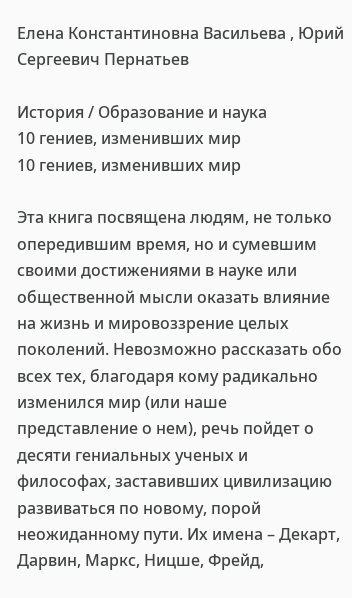Елена Константиновна Васильева , Юрий Сергеевич Пернатьев

История / Образование и наука
10 гениев, изменивших мир
10 гениев, изменивших мир

Эта книга посвящена людям, не только опередившим время, но и сумевшим своими достижениями в науке или общественной мысли оказать влияние на жизнь и мировоззрение целых поколений. Невозможно рассказать обо всех тех, благодаря кому радикально изменился мир (или наше представление о нем), речь пойдет о десяти гениальных ученых и философах, заставивших цивилизацию развиваться по новому, порой неожиданному пути. Их имена – Декарт, Дарвин, Маркс, Ницше, Фрейд,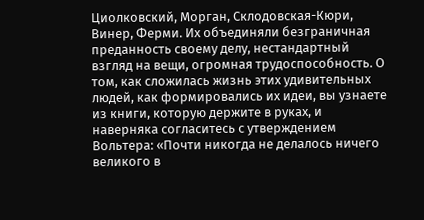Циолковский, Морган, Склодовская-Кюри, Винер, Ферми. Их объединяли безграничная преданность своему делу, нестандартный взгляд на вещи, огромная трудоспособность. О том, как сложилась жизнь этих удивительных людей, как формировались их идеи, вы узнаете из книги, которую держите в руках, и наверняка согласитесь с утверждением Вольтера: «Почти никогда не делалось ничего великого в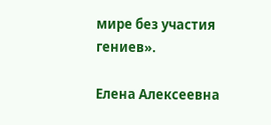мире без участия гениев».

Елена Алексеевна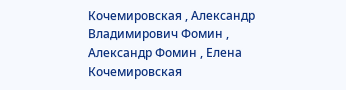Кочемировская , Александр Владимирович Фомин , Александр Фомин , Елена Кочемировская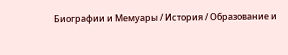Биографии и Мемуары / История / Образование и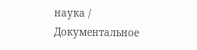наука / Документальное